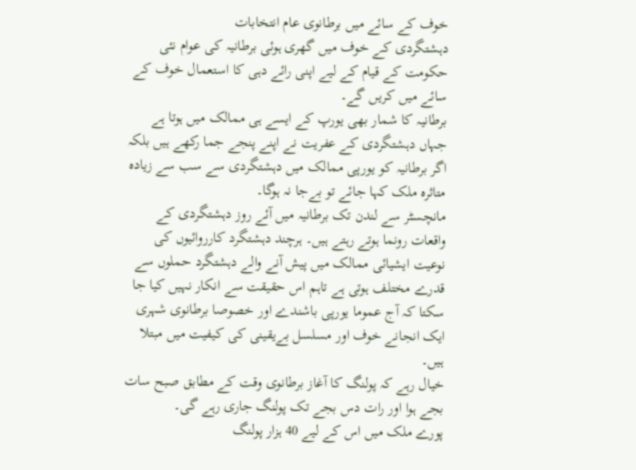خوف کے سائے میں برطانوی عام انتخابات
دہشتگردی کے خوف میں گھری ہوئی برطانیہ کی عوام نئی حکومت کے قیام کے لیے اپنی رائے دہی کا استعمال خوف کے سائے میں کریں گے۔
برطانیہ کا شمار بھی یورپ کے ایسے ہی ممالک میں ہوتا ہے جہاں دہشتگردی کے عفریت نے اپنے پنجے جما رکھے ہیں بلکہ اگر برطانیہ کو یورپی ممالک میں دہشتگردی سے سب سے زیادہ متاثرہ ملک کہا جائے تو بےجا نہ ہوگا۔
مانچسٹر سے لندن تک برطانیہ میں آئے روز دہشتگردی کے واقعات رونما ہوتے رہتے ہیں۔ ہرچند دہشتگرد کارروائیوں کی نوعیت ایشیائی ممالک میں پیش آنے والے دہشتگرد حملوں سے قدرے مختلف ہوتی ہے تاہم اس حقیقت سے انکار نہیں کیا جا سکتا کہ آج عموما یورپی باشندے اور خصوصا برطانوی شہری ایک انجانے خوف اور مسلسل بےیقینی کی کیفیت میں مبتلا ہیں۔
خیال رہے کہ پولنگ کا آغاز برطانوی وقت کے مطابق صبح سات بجے ہوا اور رات دس بجے تک پولنگ جاری رہے گی۔
پورے ملک میں اس کے لیے 40 ہزار پولنگ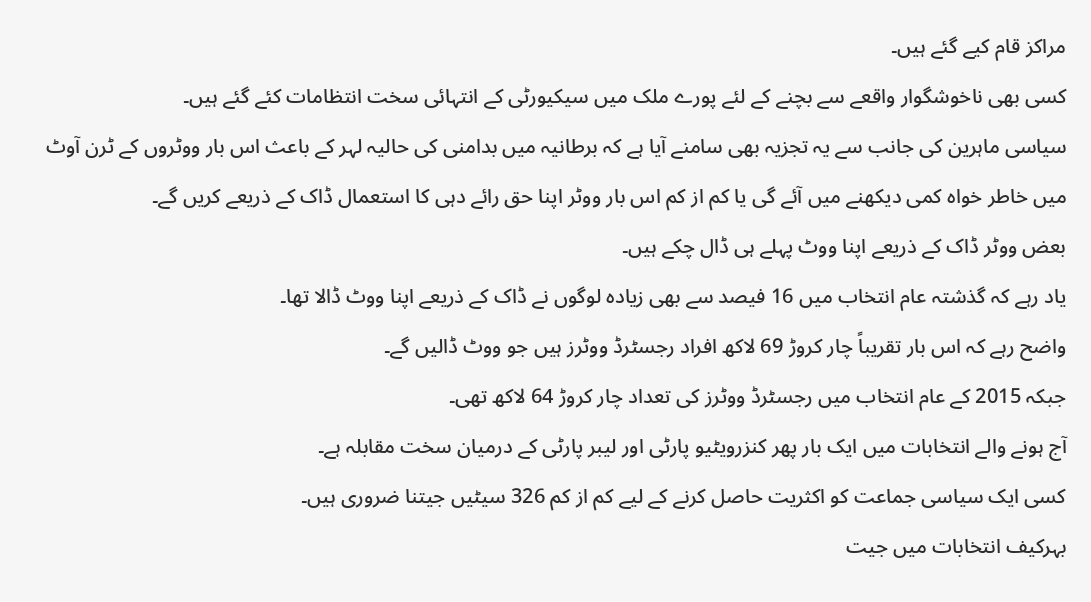مراکز قام کیے گئے ہیں۔
کسی بھی ناخوشگوار واقعے سے بچنے کے لئے پورے ملک میں سیکیورٹی کے انتہائی سخت انتظامات کئے گئے ہیں۔
سیاسی ماہرین کی جانب سے یہ تجزیہ بھی سامنے آیا ہے کہ برطانیہ میں بدامنی کی حالیہ لہر کے باعث اس بار ووٹروں کے ٹرن آوٹ میں خاطر خواہ کمی دیکھنے میں آئے گی یا کم از کم اس بار ووٹر اپنا حق رائے دہی کا استعمال ڈاک کے ذریعے کریں گے۔
بعض ووٹر ڈاک کے ذریعے اپنا ووٹ پہلے ہی ڈال چکے ہیں۔
یاد رہے کہ گذشتہ عام انتخاب میں 16 فیصد سے بھی زیادہ لوگوں نے ڈاک کے ذریعے اپنا ووٹ ڈالا تھا۔
واضح رہے کہ اس بار تقریباً چار کروڑ 69 لاکھ افراد رجسٹرڈ ووٹرز ہیں جو ووٹ ڈالیں گے۔
جبکہ 2015 کے عام انتخاب میں رجسٹرڈ ووٹرز کی تعداد چار کروڑ 64 لاکھ تھی۔
آج ہونے والے انتخابات میں ایک بار پھر کنزرویٹیو پارٹی اور لیبر پارٹی کے درمیان سخت مقابلہ ہے۔
کسی ایک سیاسی جماعت کو اکثریت حاصل کرنے کے لیے کم از کم 326 سیٹیں جیتنا ضروری ہیں۔
بہرکیف انتخابات میں جیت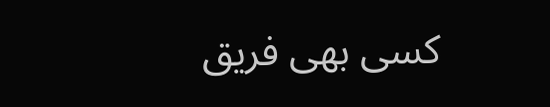کسی بھی فریق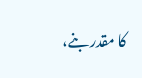کا مقدر بنے،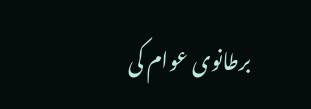برطانوی عوام کی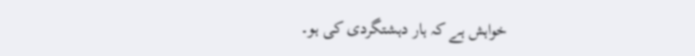خواہش ہے کہ ہار دہشتگردی کی ہو۔